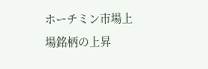ホーチミン市場上場銘柄の上昇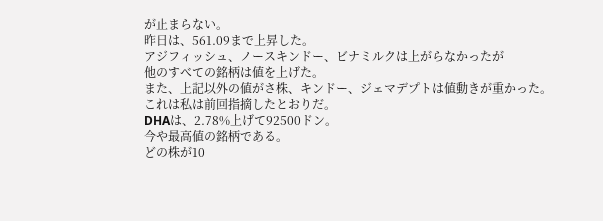が止まらない。
昨日は、561.09まで上昇した。
アジフィッシュ、ノースキンドー、ビナミルクは上がらなかったが
他のすべての銘柄は値を上げた。
また、上記以外の値がさ株、キンドー、ジェマデプトは値動きが重かった。
これは私は前回指摘したとおりだ。
DHAは、2.78%上げて92500ドン。
今や最高値の銘柄である。
どの株が10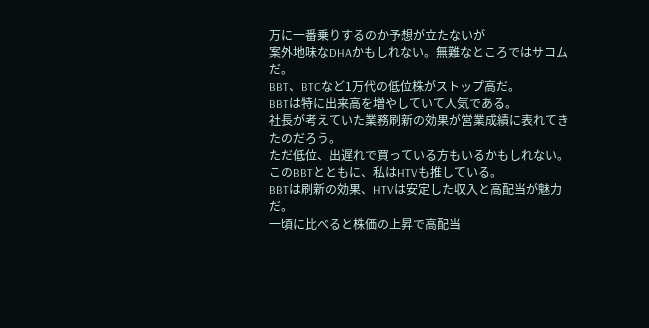万に一番乗りするのか予想が立たないが
案外地味なDHAかもしれない。無難なところではサコムだ。
BBT、BTCなど1万代の低位株がストップ高だ。
BBTは特に出来高を増やしていて人気である。
社長が考えていた業務刷新の効果が営業成績に表れてきたのだろう。
ただ低位、出遅れで買っている方もいるかもしれない。
このBBTとともに、私はHTVも推している。
BBTは刷新の効果、HTVは安定した収入と高配当が魅力だ。
一頃に比べると株価の上昇で高配当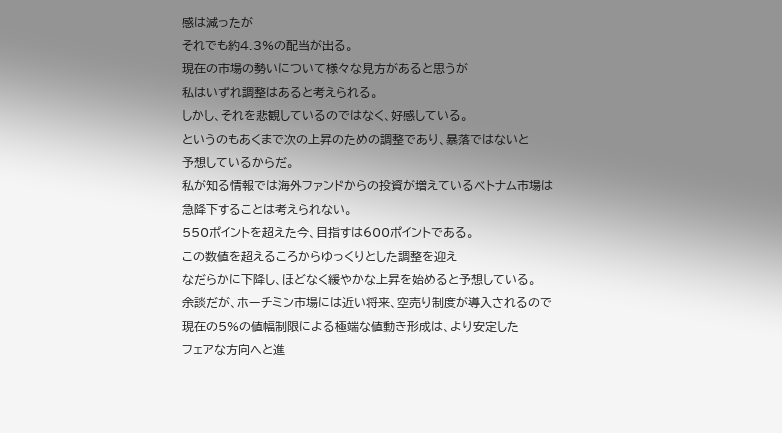感は減ったが
それでも約4.3%の配当が出る。
現在の市場の勢いについて様々な見方があると思うが
私はいずれ調整はあると考えられる。
しかし、それを悲観しているのではなく、好感している。
というのもあくまで次の上昇のための調整であり、暴落ではないと
予想しているからだ。
私が知る情報では海外ファンドからの投資が増えているベトナム市場は
急降下することは考えられない。
550ポイントを超えた今、目指すは600ポイントである。
この数値を超えるころからゆっくりとした調整を迎え
なだらかに下降し、ほどなく緩やかな上昇を始めると予想している。
余談だが、ホーチミン市場には近い将来、空売り制度が導入されるので
現在の5%の値幅制限による極端な値動き形成は、より安定した
フェアな方向へと進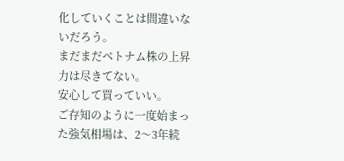化していくことは間違いないだろう。
まだまだベトナム株の上昇力は尽きてない。
安心して買っていい。
ご存知のように一度始まった強気相場は、2〜3年続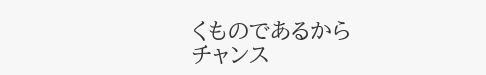くものであるから
チャンス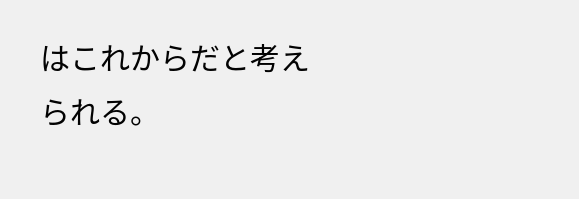はこれからだと考えられる。